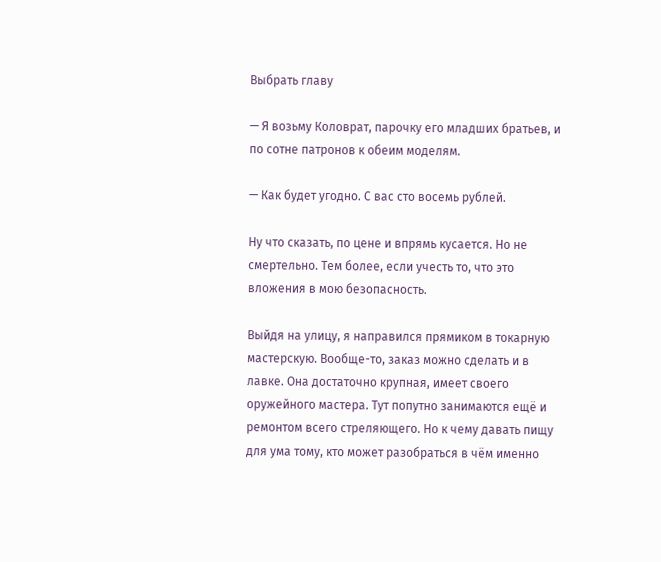Выбрать главу

— Я возьму Коловрат, парочку его младших братьев, и по сотне патронов к обеим моделям.

— Как будет угодно. С вас сто восемь рублей.

Ну что сказать, по цене и впрямь кусается. Но не смертельно. Тем более, если учесть то, что это вложения в мою безопасность.

Выйдя на улицу, я направился прямиком в токарную мастерскую. Вообще-то, заказ можно сделать и в лавке. Она достаточно крупная, имеет своего оружейного мастера. Тут попутно занимаются ещё и ремонтом всего стреляющего. Но к чему давать пищу для ума тому, кто может разобраться в чём именно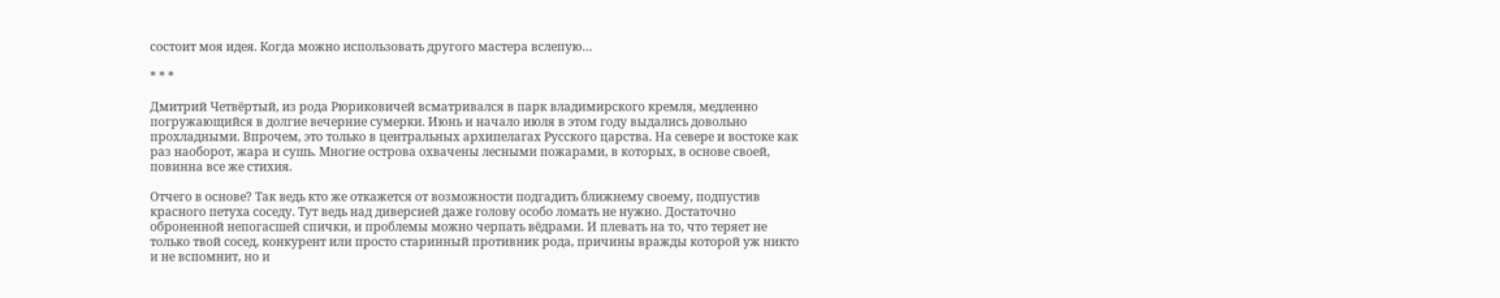состоит моя идея. Когда можно использовать другого мастера вслепую…

* * *

Дмитрий Четвёртый, из рода Рюриковичей всматривался в парк владимирского кремля, медленно погружающийся в долгие вечерние сумерки. Июнь и начало июля в этом году выдались довольно прохладными. Впрочем, это только в центральных архипелагах Русского царства. На севере и востоке как раз наоборот, жара и сушь. Многие острова охвачены лесными пожарами, в которых, в основе своей, повинна все же стихия.

Отчего в основе? Так ведь кто же откажется от возможности подгадить ближнему своему, подпустив красного петуха соседу. Тут ведь над диверсией даже голову особо ломать не нужно. Достаточно оброненной непогасшей спички, и проблемы можно черпать вёдрами. И плевать на то, что теряет не только твой сосед, конкурент или просто старинный противник рода, причины вражды которой уж никто и не вспомнит, но и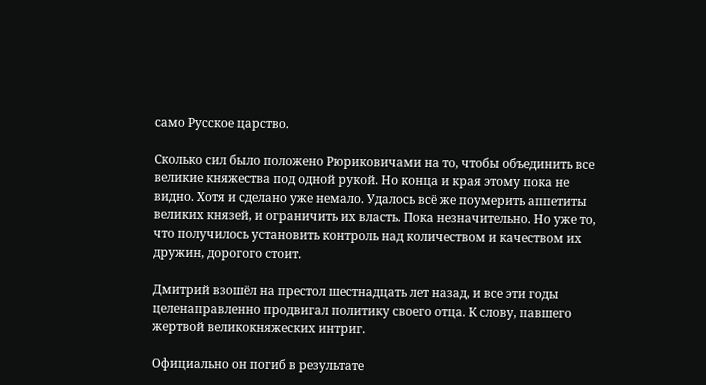само Русское царство.

Сколько сил было положено Рюриковичами на то, чтобы объединить все великие княжества под одной рукой. Но конца и края этому пока не видно. Хотя и сделано уже немало. Удалось всё же поумерить аппетиты великих князей, и ограничить их власть. Пока незначительно. Но уже то, что получилось установить контроль над количеством и качеством их дружин, дорогого стоит.

Дмитрий взошёл на престол шестнадцать лет назад, и все эти годы целенаправленно продвигал политику своего отца. К слову, павшего жертвой великокняжеских интриг.

Официально он погиб в результате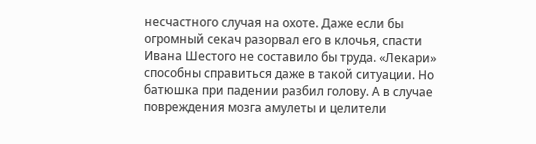несчастного случая на охоте. Даже если бы огромный секач разорвал его в клочья, спасти Ивана Шестого не составило бы труда. «Лекари» способны справиться даже в такой ситуации. Но батюшка при падении разбил голову. А в случае повреждения мозга амулеты и целители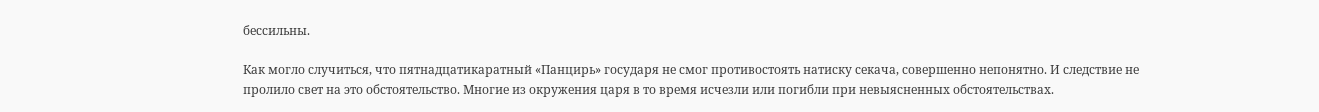бессильны.

Как могло случиться, что пятнадцатикаратный «Панцирь» государя не смог противостоять натиску секача, совершенно непонятно. И следствие не пролило свет на это обстоятельство. Многие из окружения царя в то время исчезли или погибли при невыясненных обстоятельствах.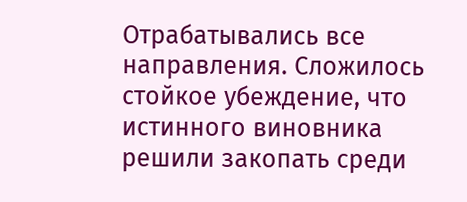Отрабатывались все направления. Сложилось стойкое убеждение, что истинного виновника решили закопать среди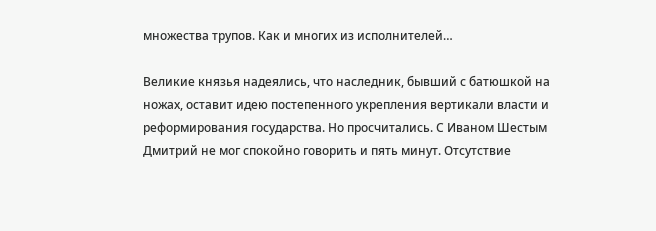множества трупов. Как и многих из исполнителей…

Великие князья надеялись, что наследник, бывший с батюшкой на ножах, оставит идею постепенного укрепления вертикали власти и реформирования государства. Но просчитались. С Иваном Шестым Дмитрий не мог спокойно говорить и пять минут. Отсутствие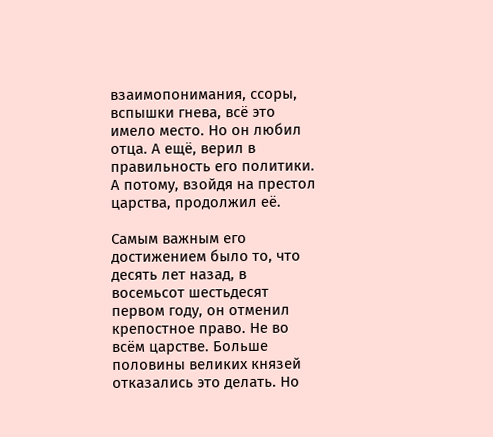взаимопонимания, ссоры, вспышки гнева, всё это имело место. Но он любил отца. А ещё, верил в правильность его политики. А потому, взойдя на престол царства, продолжил её.

Самым важным его достижением было то, что десять лет назад, в восемьсот шестьдесят первом году, он отменил крепостное право. Не во всём царстве. Больше половины великих князей отказались это делать. Но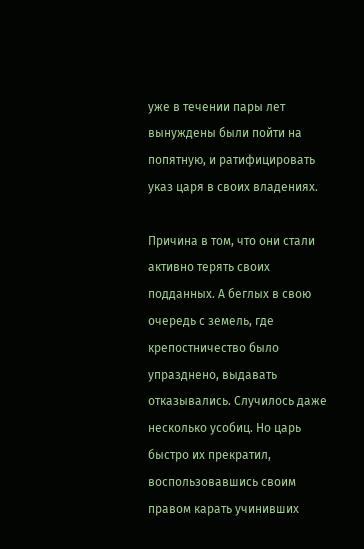уже в течении пары лет вынуждены были пойти на попятную, и ратифицировать указ царя в своих владениях.

Причина в том, что они стали активно терять своих подданных. А беглых в свою очередь с земель, где крепостничество было упразднено, выдавать отказывались. Случилось даже несколько усобиц. Но царь быстро их прекратил, воспользовавшись своим правом карать учинивших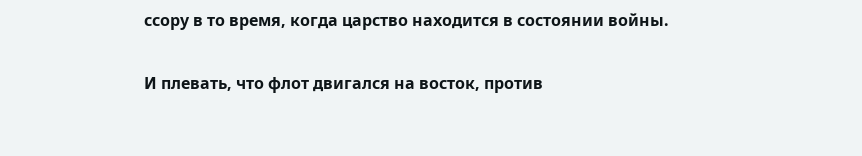ссору в то время, когда царство находится в состоянии войны.

И плевать, что флот двигался на восток, против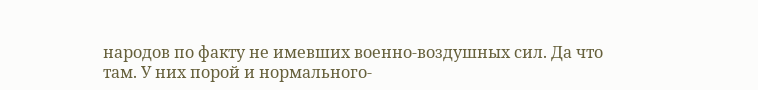народов по факту не имевших военно-воздушных сил. Да что там. У них порой и нормального-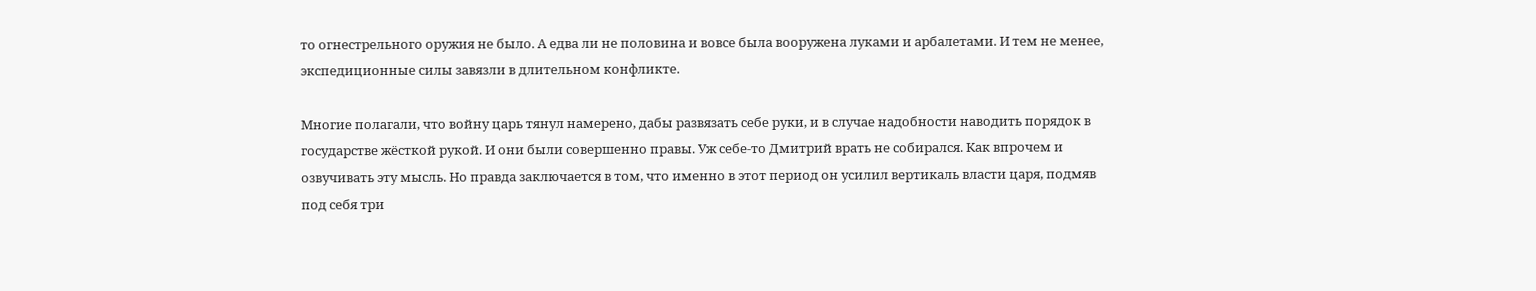то огнестрельного оружия не было. А едва ли не половина и вовсе была вооружена луками и арбалетами. И тем не менее, экспедиционные силы завязли в длительном конфликте.

Многие полагали, что войну царь тянул намерено, дабы развязать себе руки, и в случае надобности наводить порядок в государстве жёсткой рукой. И они были совершенно правы. Уж себе-то Дмитрий врать не собирался. Как впрочем и озвучивать эту мысль. Но правда заключается в том, что именно в этот период он усилил вертикаль власти царя, подмяв под себя три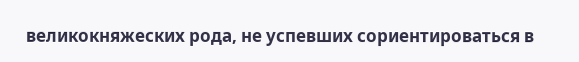великокняжеских рода, не успевших сориентироваться в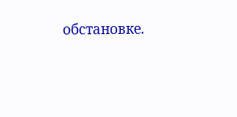обстановке.